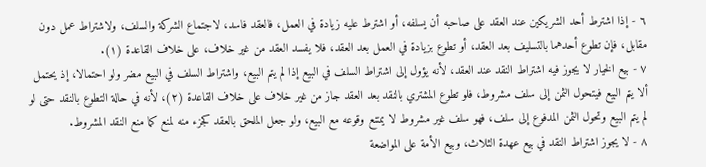٦ - إذا اشترط أحد الشريكين عند العقد على صاحبه أن يسلفه، أو اشترط عليه زيادة في العمل، فالعقد فاسد، لاجتماع الشركة والسلف، ولاشتراط عمل دون مقابل، فإن تطوع أحدهما بالتسليف بعد العقد، أو تطوع بزيادة في العمل بعد العقد، فلا يفسد العقد من غير خلاف، على خلاف القاعدة (١).
٧ - بيع الخيار لا يجوز فيه اشتراط النقد عند العقد، لأنه يؤول إلى اشتراط السلف في البيع إذا لم يتم البيع، واشتراط السلف في البيع مضر ولو احتمالا، إذ يحتمل ألا يتم البيع فيتحول الثمن إلى سلف مشروط، فلو تطوع المشتري بالنقد بعد العقد جاز من غير خلاف على خلاف القاعدة (٢)، لأنه في حالة التطوع بالنقد حتى لو لم يتم البيع وتحول الثمن المدفوع إلى سلف، فهو سلف غير مشروط لا يمتنع وقوعه مع البيع، ولو جعل الملحق بالعقد كجزء منه لمنع كما منع النقد المشروط.
٨ - لا يجوز اشتراط النقد في بيع عهدة الثلاث، وبيع الأمة على المواضعة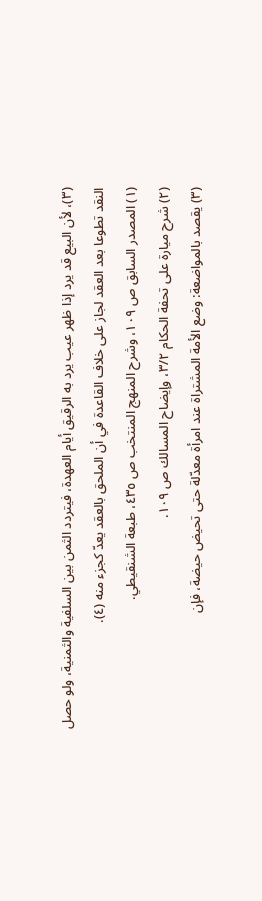(٣)، لأن البيع قد يرد إذا ظهر عيب يرد به الرقيق أيام العهدة، فيتردد الثمن بين السلفية والثمنية، ولو حصل النقد تطوعا بعد العقد لجاز على خلاف القاعدة في أن الملحق بالعقد يعدّ كجزء منه (٤).
(١) المصدر السابق ص ١٠٩، وشرح المنهج المنتخب ص ٤٣٥، طبعة الشنقيطي.
(٢) شرح ميارة على تحفة الحكام ٣/٢، وإيضاح المسالك ص ١٠٩.
(٣) يقصد بالمواضعة: وضع الأمة المشتراة عند امرأة معدّلة حتى تحيض حيضة، فإن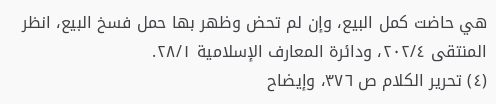هي حاضت كمل البيع، وإن لم تحض وظهر بها حمل فسخ البيع، انظر المنتقى ٢٠٢/٤، ودائرة المعارف الإسلامية ٢٨/١.
(٤) تحرير الكلام ص ٣٧٦، وإيضاح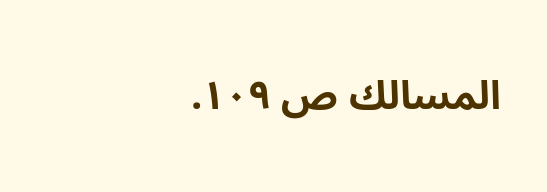المسالك ص ١٠٩.